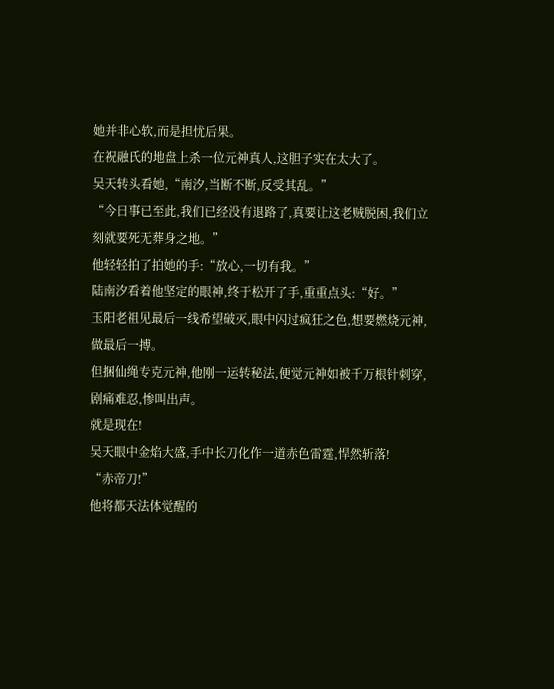她并非心软,而是担忧后果。
在祝融氏的地盘上杀一位元神真人,这胆子实在太大了。
吴天转头看她,“南汐,当断不断,反受其乱。”
“今日事已至此,我们已经没有退路了,真要让这老贼脱困,我们立刻就要死无葬身之地。”
他轻轻拍了拍她的手:“放心,一切有我。”
陆南汐看着他坚定的眼神,终于松开了手,重重点头:“好。”
玉阳老祖见最后一线希望破灭,眼中闪过疯狂之色,想要燃烧元神,做最后一搏。
但捆仙绳专克元神,他刚一运转秘法,便觉元神如被千万根针刺穿,剧痛难忍,惨叫出声。
就是现在!
吴天眼中金焰大盛,手中长刀化作一道赤色雷霆,悍然斩落!
“赤帝刀!”
他将都天法体觉醒的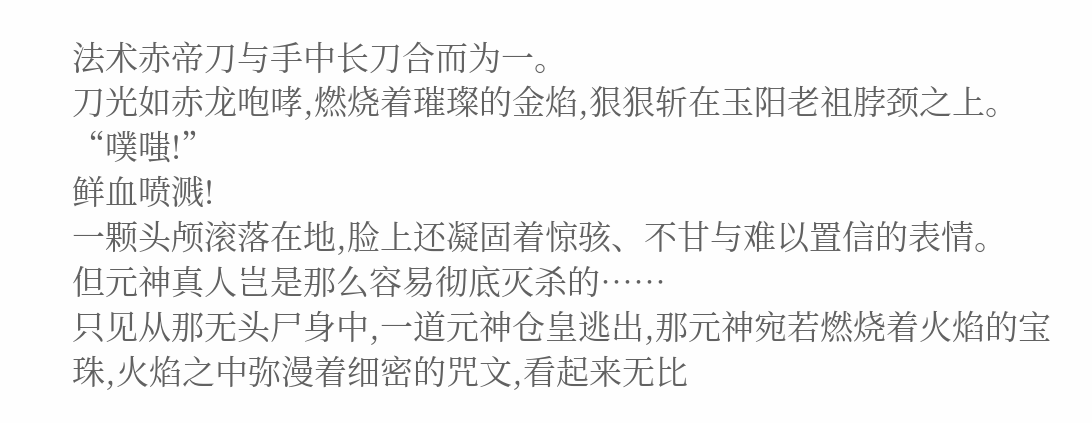法术赤帝刀与手中长刀合而为一。
刀光如赤龙咆哮,燃烧着璀璨的金焰,狠狠斩在玉阳老祖脖颈之上。
“噗嗤!”
鲜血喷溅!
一颗头颅滚落在地,脸上还凝固着惊骇、不甘与难以置信的表情。
但元神真人岂是那么容易彻底灭杀的……
只见从那无头尸身中,一道元神仓皇逃出,那元神宛若燃烧着火焰的宝珠,火焰之中弥漫着细密的咒文,看起来无比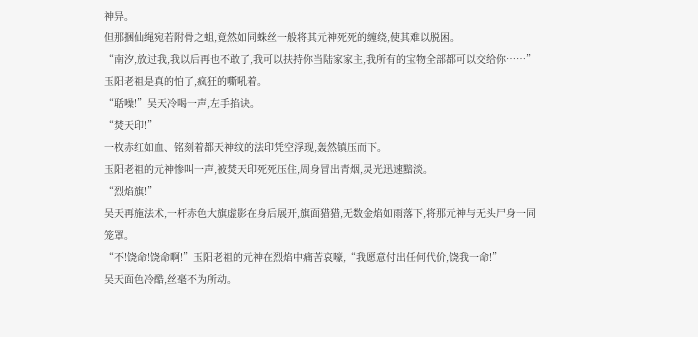神异。
但那捆仙绳宛若附骨之蛆,竟然如同蛛丝一般将其元神死死的缠绕,使其难以脱困。
“南汐,放过我,我以后再也不敢了,我可以扶持你当陆家家主,我所有的宝物全部都可以交给你……”
玉阳老祖是真的怕了,疯狂的嘶吼着。
“聒噪!”吴天冷喝一声,左手掐诀。
“焚天印!”
一枚赤红如血、铭刻着都天神纹的法印凭空浮现,轰然镇压而下。
玉阳老祖的元神惨叫一声,被焚天印死死压住,周身冒出青烟,灵光迅速黯淡。
“烈焰旗!”
吴天再施法术,一杆赤色大旗虚影在身后展开,旗面猎猎,无数金焰如雨落下,将那元神与无头尸身一同笼罩。
“不!饶命!饶命啊!”玉阳老祖的元神在烈焰中痛苦哀嚎,“我愿意付出任何代价,饶我一命!”
吴天面色冷酷,丝毫不为所动。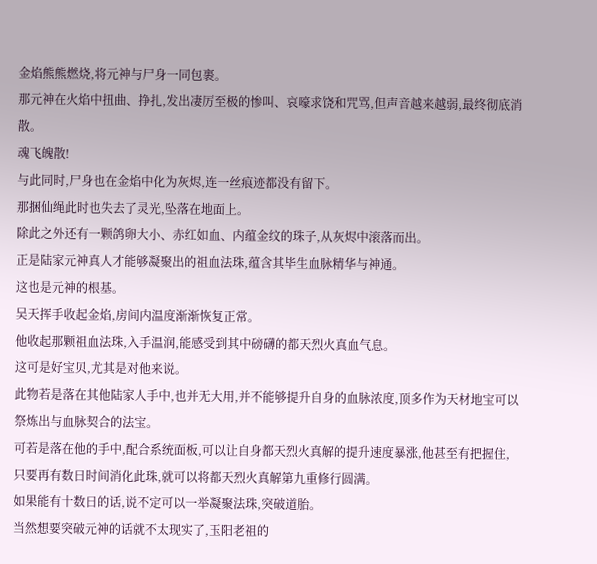金焰熊熊燃烧,将元神与尸身一同包裹。
那元神在火焰中扭曲、挣扎,发出凄厉至极的惨叫、哀嚎求饶和咒骂,但声音越来越弱,最终彻底消散。
魂飞魄散!
与此同时,尸身也在金焰中化为灰烬,连一丝痕迹都没有留下。
那捆仙绳此时也失去了灵光,坠落在地面上。
除此之外还有一颗鸽卵大小、赤红如血、内蕴金纹的珠子,从灰烬中滚落而出。
正是陆家元神真人才能够凝聚出的祖血法珠,蕴含其毕生血脉精华与神通。
这也是元神的根基。
吴天挥手收起金焰,房间内温度渐渐恢复正常。
他收起那颗祖血法珠,入手温润,能感受到其中磅礴的都天烈火真血气息。
这可是好宝贝,尤其是对他来说。
此物若是落在其他陆家人手中,也并无大用,并不能够提升自身的血脉浓度,顶多作为天材地宝可以祭炼出与血脉契合的法宝。
可若是落在他的手中,配合系统面板,可以让自身都天烈火真解的提升速度暴涨,他甚至有把握住,只要再有数日时间消化此珠,就可以将都天烈火真解第九重修行圆满。
如果能有十数日的话,说不定可以一举凝聚法珠,突破道胎。
当然想要突破元神的话就不太现实了,玉阳老祖的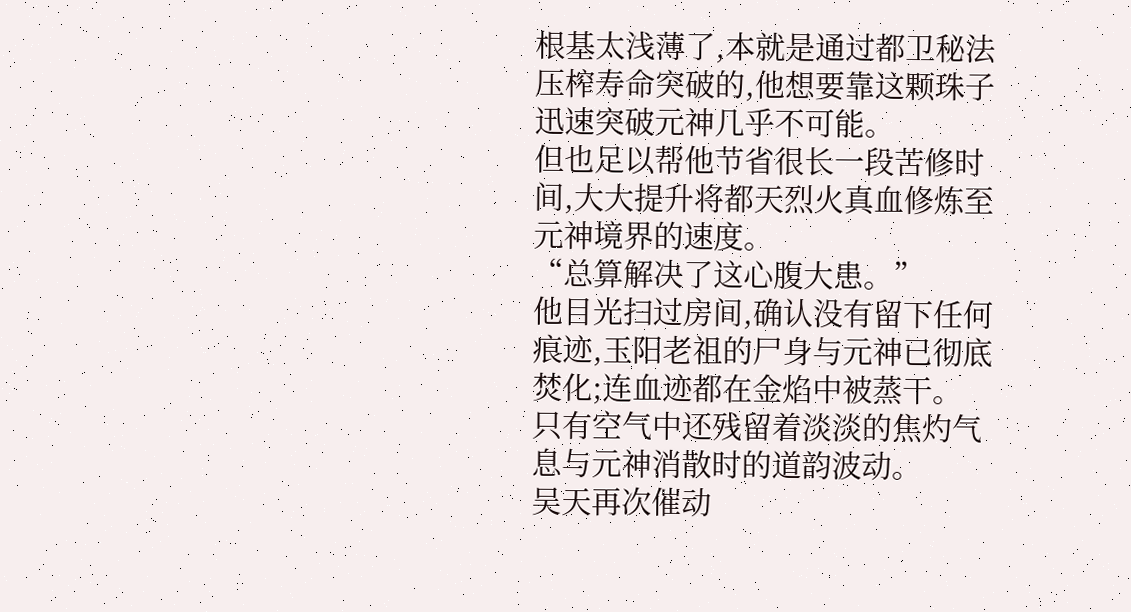根基太浅薄了,本就是通过都卫秘法压榨寿命突破的,他想要靠这颗珠子迅速突破元神几乎不可能。
但也足以帮他节省很长一段苦修时间,大大提升将都天烈火真血修炼至元神境界的速度。
“总算解决了这心腹大患。”
他目光扫过房间,确认没有留下任何痕迹,玉阳老祖的尸身与元神已彻底焚化;连血迹都在金焰中被蒸干。
只有空气中还残留着淡淡的焦灼气息与元神消散时的道韵波动。
吴天再次催动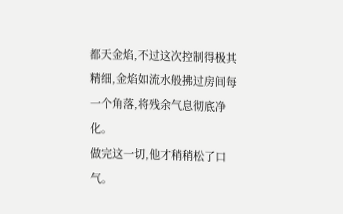都天金焰,不过这次控制得极其精细,金焰如流水般拂过房间每一个角落,将残余气息彻底净化。
做完这一切,他才稍稍松了口气。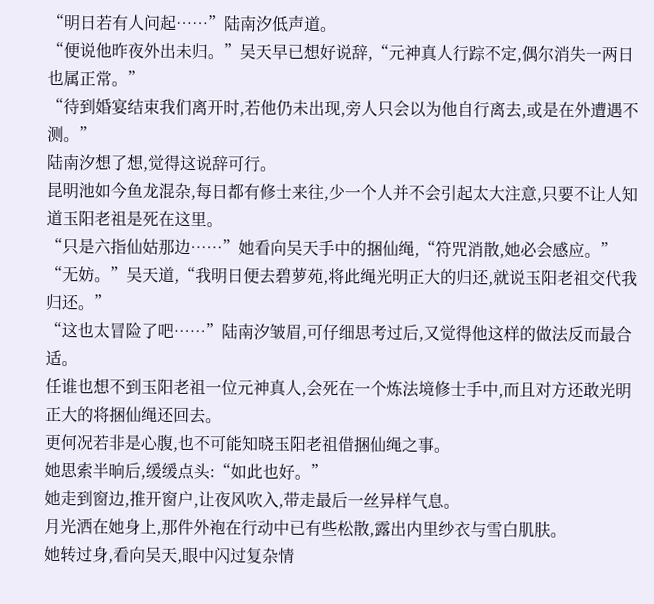“明日若有人问起……”陆南汐低声道。
“便说他昨夜外出未归。”吴天早已想好说辞,“元神真人行踪不定,偶尔消失一两日也属正常。”
“待到婚宴结束我们离开时,若他仍未出现,旁人只会以为他自行离去,或是在外遭遇不测。”
陆南汐想了想,觉得这说辞可行。
昆明池如今鱼龙混杂,每日都有修士来往,少一个人并不会引起太大注意,只要不让人知道玉阳老祖是死在这里。
“只是六指仙姑那边……”她看向吴天手中的捆仙绳,“符咒消散,她必会感应。”
“无妨。”吴天道,“我明日便去碧萝苑,将此绳光明正大的归还,就说玉阳老祖交代我归还。”
“这也太冒险了吧……”陆南汐皱眉,可仔细思考过后,又觉得他这样的做法反而最合适。
任谁也想不到玉阳老祖一位元神真人,会死在一个炼法境修士手中,而且对方还敢光明正大的将捆仙绳还回去。
更何况若非是心腹,也不可能知晓玉阳老祖借捆仙绳之事。
她思索半晌后,缓缓点头:“如此也好。”
她走到窗边,推开窗户,让夜风吹入,带走最后一丝异样气息。
月光洒在她身上,那件外袍在行动中已有些松散,露出内里纱衣与雪白肌肤。
她转过身,看向吴天,眼中闪过复杂情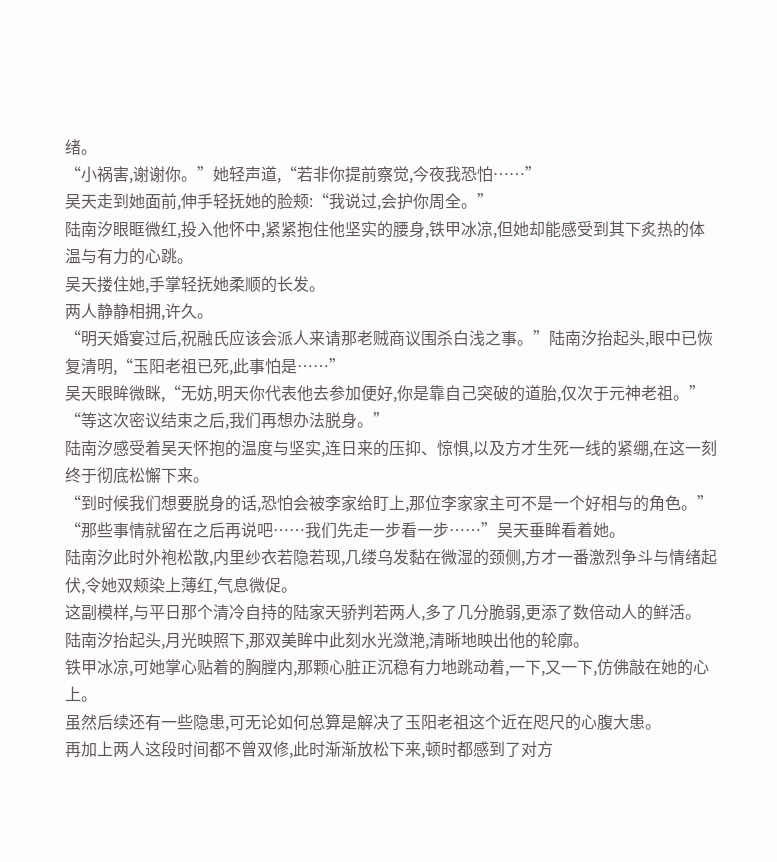绪。
“小祸害,谢谢你。”她轻声道,“若非你提前察觉,今夜我恐怕……”
吴天走到她面前,伸手轻抚她的脸颊:“我说过,会护你周全。”
陆南汐眼眶微红,投入他怀中,紧紧抱住他坚实的腰身,铁甲冰凉,但她却能感受到其下炙热的体温与有力的心跳。
吴天搂住她,手掌轻抚她柔顺的长发。
两人静静相拥,许久。
“明天婚宴过后,祝融氏应该会派人来请那老贼商议围杀白浅之事。”陆南汐抬起头,眼中已恢复清明,“玉阳老祖已死,此事怕是……”
吴天眼眸微眯,“无妨,明天你代表他去参加便好,你是靠自己突破的道胎,仅次于元神老祖。”
“等这次密议结束之后,我们再想办法脱身。”
陆南汐感受着吴天怀抱的温度与坚实,连日来的压抑、惊惧,以及方才生死一线的紧绷,在这一刻终于彻底松懈下来。
“到时候我们想要脱身的话,恐怕会被李家给盯上,那位李家家主可不是一个好相与的角色。”
“那些事情就留在之后再说吧……我们先走一步看一步……”吴天垂眸看着她。
陆南汐此时外袍松散,内里纱衣若隐若现,几缕乌发黏在微湿的颈侧,方才一番激烈争斗与情绪起伏,令她双颊染上薄红,气息微促。
这副模样,与平日那个清冷自持的陆家天骄判若两人,多了几分脆弱,更添了数倍动人的鲜活。
陆南汐抬起头,月光映照下,那双美眸中此刻水光潋滟,清晰地映出他的轮廓。
铁甲冰凉,可她掌心贴着的胸膛内,那颗心脏正沉稳有力地跳动着,一下,又一下,仿佛敲在她的心上。
虽然后续还有一些隐患,可无论如何总算是解决了玉阳老祖这个近在咫尺的心腹大患。
再加上两人这段时间都不曾双修,此时渐渐放松下来,顿时都感到了对方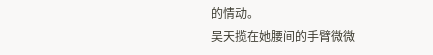的情动。
吴天揽在她腰间的手臂微微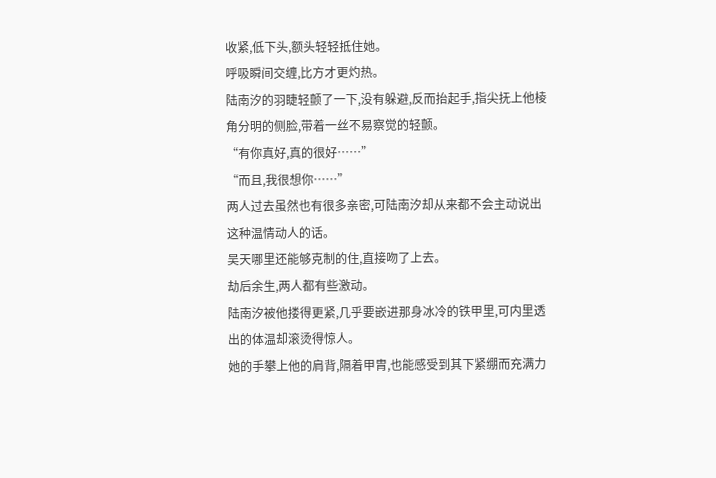收紧,低下头,额头轻轻抵住她。
呼吸瞬间交缠,比方才更灼热。
陆南汐的羽睫轻颤了一下,没有躲避,反而抬起手,指尖抚上他棱角分明的侧脸,带着一丝不易察觉的轻颤。
“有你真好,真的很好……”
“而且,我很想你……”
两人过去虽然也有很多亲密,可陆南汐却从来都不会主动说出这种温情动人的话。
吴天哪里还能够克制的住,直接吻了上去。
劫后余生,两人都有些激动。
陆南汐被他搂得更紧,几乎要嵌进那身冰冷的铁甲里,可内里透出的体温却滚烫得惊人。
她的手攀上他的肩背,隔着甲胄,也能感受到其下紧绷而充满力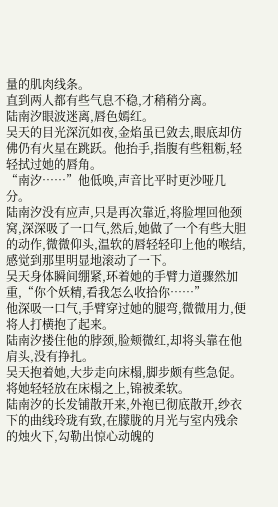量的肌肉线条。
直到两人都有些气息不稳,才稍稍分离。
陆南汐眼波迷离,唇色嫣红。
吴天的目光深沉如夜,金焰虽已敛去,眼底却仿佛仍有火星在跳跃。他抬手,指腹有些粗粝,轻轻拭过她的唇角。
“南汐……”他低唤,声音比平时更沙哑几分。
陆南汐没有应声,只是再次靠近,将脸埋回他颈窝,深深吸了一口气,然后,她做了一个有些大胆的动作,微微仰头,温软的唇轻轻印上他的喉结,感觉到那里明显地滚动了一下。
吴天身体瞬间绷紧,环着她的手臂力道骤然加重,“你个妖精,看我怎么收拾你……”
他深吸一口气,手臂穿过她的腿弯,微微用力,便将人打横抱了起来。
陆南汐搂住他的脖颈,脸颊微红,却将头靠在他肩头,没有挣扎。
吴天抱着她,大步走向床榻,脚步颇有些急促。
将她轻轻放在床榻之上,锦被柔软。
陆南汐的长发铺散开来,外袍已彻底散开,纱衣下的曲线玲珑有致,在朦胧的月光与室内残余的烛火下,勾勒出惊心动魄的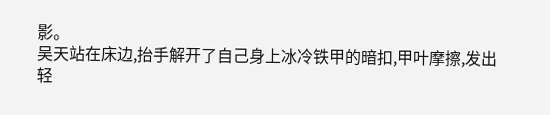影。
吴天站在床边,抬手解开了自己身上冰冷铁甲的暗扣,甲叶摩擦,发出轻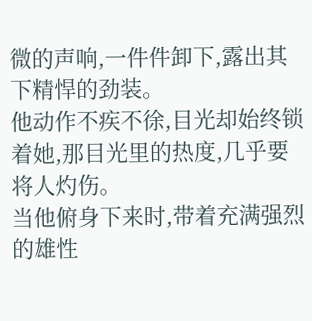微的声响,一件件卸下,露出其下精悍的劲装。
他动作不疾不徐,目光却始终锁着她,那目光里的热度,几乎要将人灼伤。
当他俯身下来时,带着充满强烈的雄性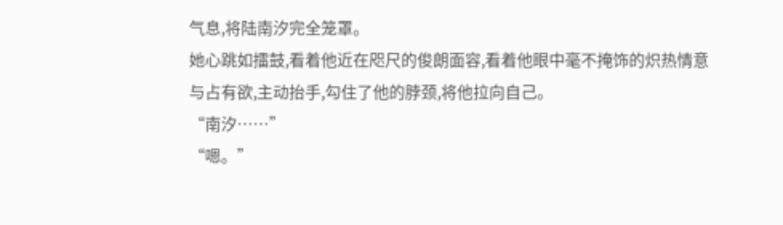气息,将陆南汐完全笼罩。
她心跳如擂鼓,看着他近在咫尺的俊朗面容,看着他眼中毫不掩饰的炽热情意与占有欲,主动抬手,勾住了他的脖颈,将他拉向自己。
“南汐……”
“嗯。”